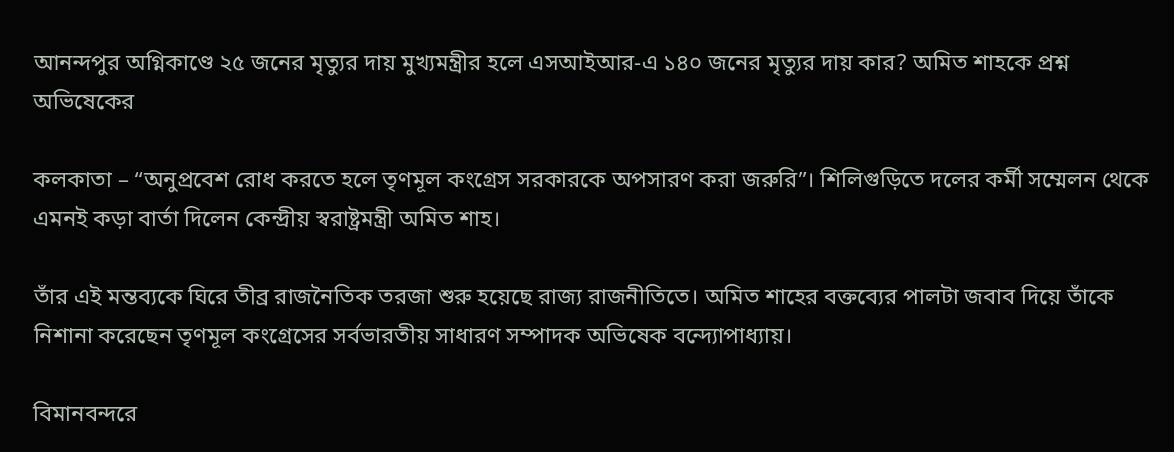আনন্দপুর অগ্নিকাণ্ডে ২৫ জনের মৃত্যুর দায় মুখ্যমন্ত্রীর হলে এসআইআর-এ ১৪০ জনের মৃত্যুর দায় কার? অমিত শাহকে প্রশ্ন অভিষেকের

কলকাতা – “অনুপ্রবেশ রোধ করতে হলে তৃণমূল কংগ্রেস সরকারকে অপসারণ করা জরুরি”। শিলিগুড়িতে দলের কর্মী সম্মেলন থেকে এমনই কড়া বার্তা দিলেন কেন্দ্রীয় স্বরাষ্ট্রমন্ত্রী অমিত শাহ।

তাঁর এই মন্তব্যকে ঘিরে তীব্র রাজনৈতিক তরজা শুরু হয়েছে রাজ্য রাজনীতিতে। অমিত শাহের বক্তব্যের পালটা জবাব দিয়ে তাঁকে নিশানা করেছেন তৃণমূল কংগ্রেসের সর্বভারতীয় সাধারণ সম্পাদক অভিষেক বন্দ্যোপাধ্যায়।

বিমানবন্দরে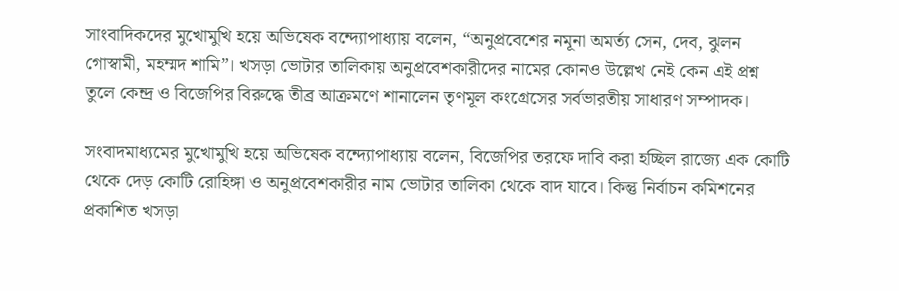সাংবাদিকদের মুখোমুখি হয়ে অভিষেক বন্দ্যোপাধ্যায় বলেন, “অনুপ্রবেশের নমূনা অমর্ত্য সেন, দেব, ঝুলন গোস্বামী, মহম্মদ শামি”। খসড়া ভোটার তালিকায় অনুপ্রবেশকারীদের নামের কোনও উল্লেখ নেই কেন এই প্রশ্ন তুলে কেন্দ্র ও বিজেপির বিরুদ্ধে তীব্র আক্রমণে শানালেন তৃণমূল কংগ্রেসের সর্বভারতীয় সাধারণ সম্পাদক।

সংবাদমাধ্যমের মুখোমুখি হয়ে অভিষেক বন্দ্যোপাধ্যায় বলেন, বিজেপির তরফে দাবি করা হচ্ছিল রাজ্যে এক কোটি থেকে দেড় কোটি রোহিঙ্গা ও অনুপ্রবেশকারীর নাম ভোটার তালিকা থেকে বাদ যাবে। কিন্তু নির্বাচন কমিশনের প্রকাশিত খসড়া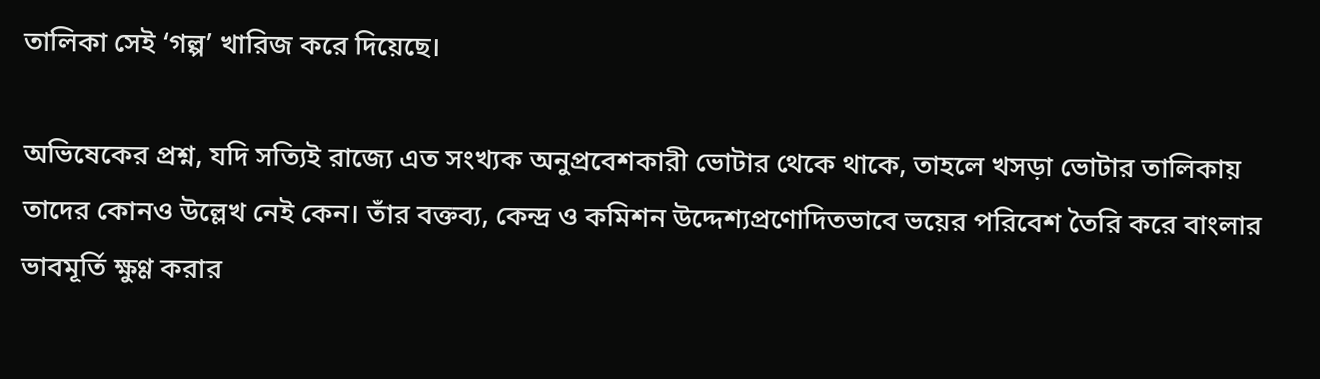তালিকা সেই ‘গল্প’ খারিজ করে দিয়েছে।

অভিষেকের প্রশ্ন, যদি সত্যিই রাজ্যে এত সংখ্যক অনুপ্রবেশকারী ভোটার থেকে থাকে, তাহলে খসড়া ভোটার তালিকায় তাদের কোনও উল্লেখ নেই কেন। তাঁর বক্তব্য, কেন্দ্র ও কমিশন উদ্দেশ্যপ্রণোদিতভাবে ভয়ের পরিবেশ তৈরি করে বাংলার ভাবমূর্তি ক্ষুণ্ণ করার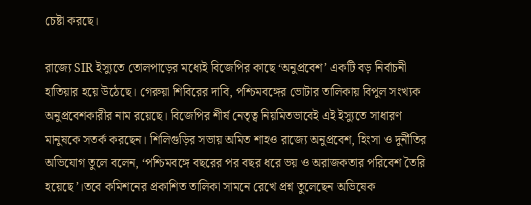চেষ্টা করছে।

রাজ্যে SIR ইস্যুতে তোলপাড়ের মধ্যেই বিজেপির কাছে ‘অনুপ্রবেশ’ একটি বড় নির্বাচনী হাতিয়ার হয়ে উঠেছে। গেরুয়া শিবিরের দাবি, পশ্চিমবঙ্গের ভোটার তালিকায় বিপুল সংখ্যক অনুপ্রবেশকারীর নাম রয়েছে। বিজেপির শীর্ষ নেতৃত্ব নিয়মিতভাবেই এই ইস্যুতে সাধারণ মানুষকে সতর্ক করছেন। শিলিগুড়ির সভায় অমিত শাহও রাজ্যে অনুপ্রবেশ, হিংসা ও দুর্নীতির অভিযোগ তুলে বলেন, ‘পশ্চিমবঙ্গে বছরের পর বছর ধরে ভয় ও অরাজকতার পরিবেশ তৈরি হয়েছে’।তবে কমিশনের প্রকাশিত তালিকা সামনে রেখে প্রশ্ন তুলেছেন অভিষেক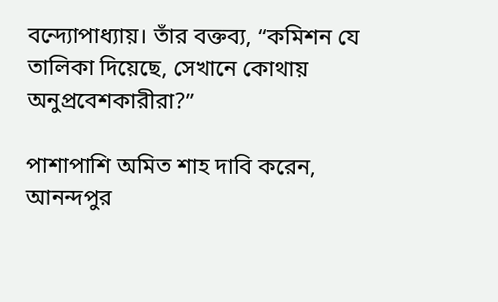বন্দ্যোপাধ্যায়। তাঁর বক্তব্য, “কমিশন যে তালিকা দিয়েছে, সেখানে কোথায় অনুপ্রবেশকারীরা?”

পাশাপাশি অমিত শাহ দাবি করেন, আনন্দপুর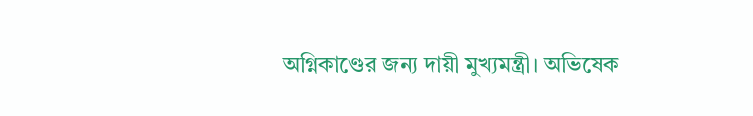অগ্নিকাণ্ডের জন্য দায়ী মুখ্যমন্ত্রী। অভিষেক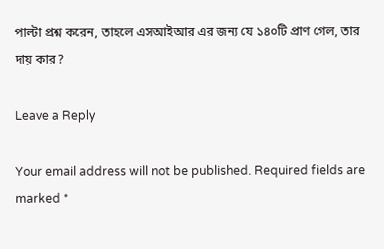পাল্টা প্রশ্ন করেন, তাহলে এসআইআর এর জন্য যে ১৪০টি প্রাণ গেল, তার দায় কার?

Leave a Reply

Your email address will not be published. Required fields are marked *